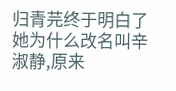归青芫终于明白了她为什么改名叫辛淑静,原来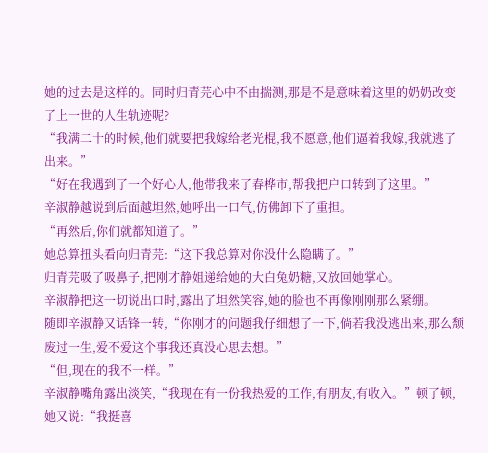她的过去是这样的。同时归青芫心中不由揣测,那是不是意味着这里的奶奶改变了上一世的人生轨迹呢?
“我满二十的时候,他们就要把我嫁给老光棍,我不愿意,他们逼着我嫁,我就逃了出来。”
“好在我遇到了一个好心人,他带我来了春桦市,帮我把户口转到了这里。”
辛淑静越说到后面越坦然,她呼出一口气,仿佛卸下了重担。
“再然后,你们就都知道了。”
她总算扭头看向归青芫:“这下我总算对你没什么隐瞒了。”
归青芫吸了吸鼻子,把刚才静姐递给她的大白兔奶糖,又放回她掌心。
辛淑静把这一切说出口时,露出了坦然笑容,她的脸也不再像刚刚那么紧绷。
随即辛淑静又话锋一转,“你刚才的问题我仔细想了一下,倘若我没逃出来,那么颓废过一生,爱不爱这个事我还真没心思去想。”
“但,现在的我不一样。”
辛淑静嘴角露出淡笑,“我现在有一份我热爱的工作,有朋友,有收入。”顿了顿,她又说:“我挺喜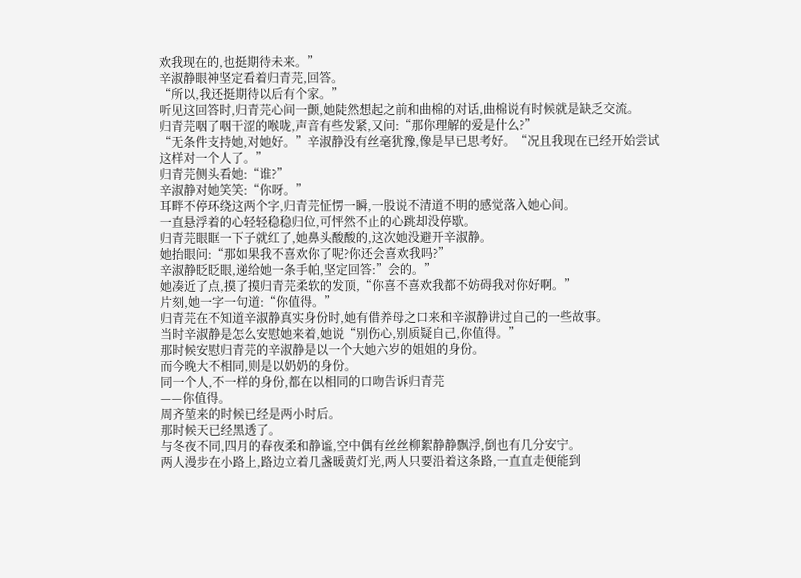欢我现在的,也挺期待未来。”
辛淑静眼神坚定看着归青芫,回答。
“所以,我还挺期待以后有个家。”
听见这回答时,归青芫心间一颤,她陡然想起之前和曲棉的对话,曲棉说有时候就是缺乏交流。
归青芫咽了咽干涩的喉咙,声音有些发紧,又问:“那你理解的爱是什么?”
“无条件支持她,对她好。”辛淑静没有丝毫犹豫,像是早已思考好。“况且我现在已经开始尝试这样对一个人了。”
归青芫侧头看她:“谁?”
辛淑静对她笑笑:“你呀。”
耳畔不停环绕这两个字,归青芫怔愣一瞬,一股说不清道不明的感觉落入她心间。
一直悬浮着的心轻轻稳稳归位,可怦然不止的心跳却没停歇。
归青芫眼眶一下子就红了,她鼻头酸酸的,这次她没避开辛淑静。
她抬眼问:“那如果我不喜欢你了呢?你还会喜欢我吗?”
辛淑静眨眨眼,递给她一条手帕,坚定回答:”会的。”
她凑近了点,摸了摸归青芫柔软的发顶,“你喜不喜欢我都不妨碍我对你好啊。”
片刻,她一字一句道:“你值得。”
归青芫在不知道辛淑静真实身份时,她有借养母之口来和辛淑静讲过自己的一些故事。
当时辛淑静是怎么安慰她来着,她说“别伤心,别质疑自己,你值得。”
那时候安慰归青芫的辛淑静是以一个大她六岁的姐姐的身份。
而今晚大不相同,则是以奶奶的身份。
同一个人,不一样的身份,都在以相同的口吻告诉归青芫
——你值得。
周齐堃来的时候已经是两小时后。
那时候天已经黑透了。
与冬夜不同,四月的春夜柔和静谧,空中偶有丝丝柳絮静静飘浮,倒也有几分安宁。
两人漫步在小路上,路边立着几盏暖黄灯光,两人只要沿着这条路,一直直走便能到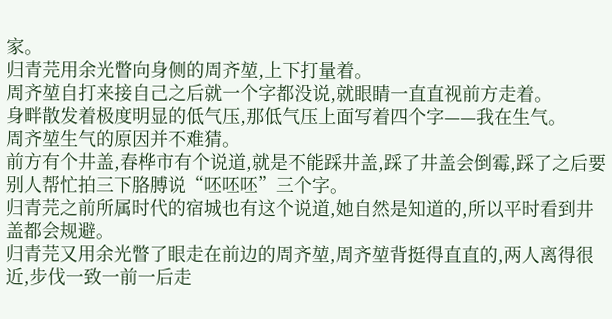家。
归青芫用余光瞥向身侧的周齐堃,上下打量着。
周齐堃自打来接自己之后就一个字都没说,就眼睛一直直视前方走着。
身畔散发着极度明显的低气压,那低气压上面写着四个字——我在生气。
周齐堃生气的原因并不难猜。
前方有个井盖,春桦市有个说道,就是不能踩井盖,踩了井盖会倒霉,踩了之后要别人帮忙拍三下胳膊说“呸呸呸”三个字。
归青芫之前所属时代的宿城也有这个说道,她自然是知道的,所以平时看到井盖都会规避。
归青芫又用余光瞥了眼走在前边的周齐堃,周齐堃背挺得直直的,两人离得很近,步伐一致一前一后走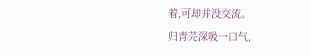着,可却并没交流。
归青芫深吸一口气,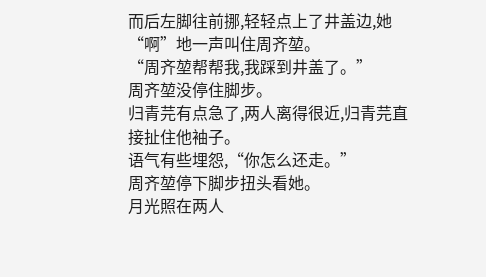而后左脚往前挪,轻轻点上了井盖边,她“啊”地一声叫住周齐堃。
“周齐堃帮帮我,我踩到井盖了。”
周齐堃没停住脚步。
归青芫有点急了,两人离得很近,归青芫直接扯住他袖子。
语气有些埋怨,“你怎么还走。”
周齐堃停下脚步扭头看她。
月光照在两人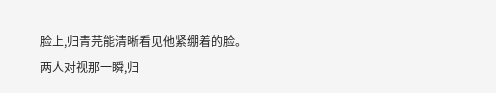脸上,归青芫能清晰看见他紧绷着的脸。
两人对视那一瞬,归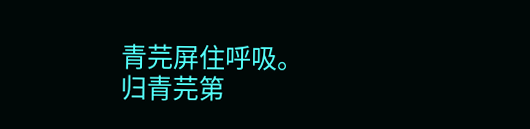青芫屏住呼吸。
归青芫第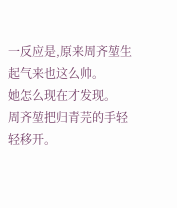一反应是,原来周齐堃生起气来也这么帅。
她怎么现在才发现。
周齐堃把归青芫的手轻轻移开。